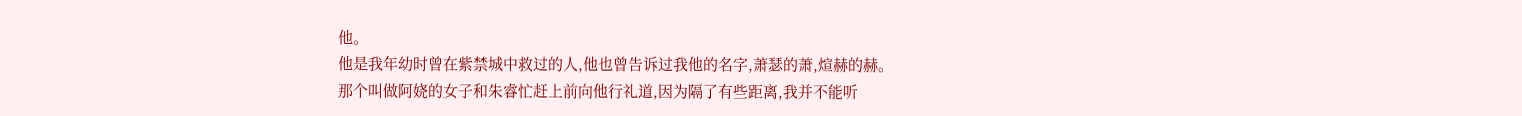他。
他是我年幼时曾在紫禁城中救过的人,他也曾告诉过我他的名字,萧瑟的萧,煊赫的赫。
那个叫做阿娆的女子和朱睿忙赶上前向他行礼道,因为隔了有些距离,我并不能听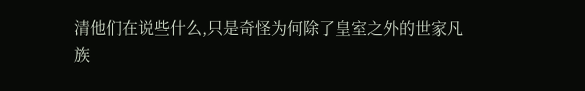清他们在说些什么,只是奇怪为何除了皇室之外的世家凡族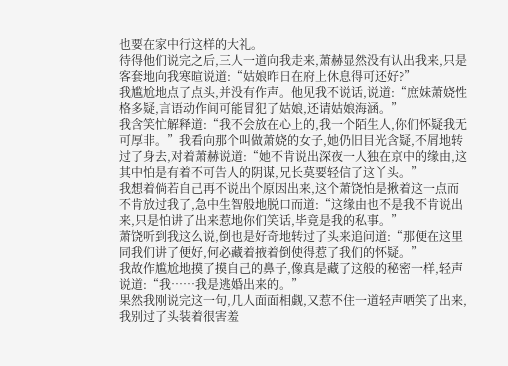也要在家中行这样的大礼。
待得他们说完之后,三人一道向我走来,萧赫显然没有认出我来,只是客套地向我寒暄说道:“姑娘昨日在府上休息得可还好?”
我尴尬地点了点头,并没有作声。他见我不说话,说道:“庶妹萧娆性格多疑,言语动作间可能冒犯了姑娘,还请姑娘海涵。”
我含笑忙解释道:“我不会放在心上的,我一个陌生人,你们怀疑我无可厚非。”我看向那个叫做萧娆的女子,她仍旧目光含疑,不屑地转过了身去,对着萧赫说道:“她不肯说出深夜一人独在京中的缘由,这其中怕是有着不可告人的阴谋,兄长莫要轻信了这丫头。”
我想着倘若自己再不说出个原因出来,这个萧饶怕是揪着这一点而不肯放过我了,急中生智般地脱口而道:“这缘由也不是我不肯说出来,只是怕讲了出来惹地你们笑话,毕竟是我的私事。”
萧饶听到我这么说,倒也是好奇地转过了头来追问道:“那便在这里同我们讲了便好,何必藏着掖着倒使得惹了我们的怀疑。”
我故作尴尬地摸了摸自己的鼻子,像真是藏了这般的秘密一样,轻声说道:“我……我是逃婚出来的。”
果然我刚说完这一句,几人面面相觑,又惹不住一道轻声哂笑了出来,我别过了头装着很害羞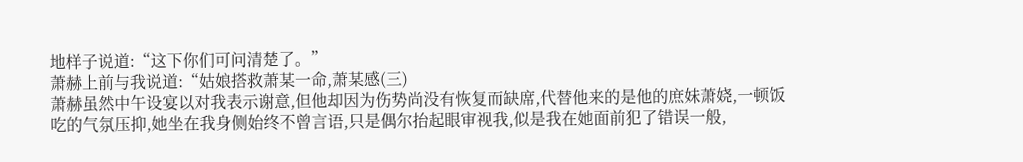地样子说道:“这下你们可问清楚了。”
萧赫上前与我说道:“姑娘搭救萧某一命,萧某感(三)
萧赫虽然中午设宴以对我表示谢意,但他却因为伤势尚没有恢复而缺席,代替他来的是他的庶妹萧娆,一顿饭吃的气氛压抑,她坐在我身侧始终不曾言语,只是偶尔抬起眼审视我,似是我在她面前犯了错误一般,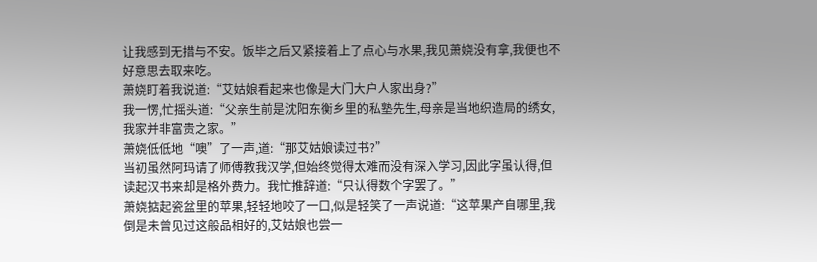让我感到无措与不安。饭毕之后又紧接着上了点心与水果,我见萧娆没有拿,我便也不好意思去取来吃。
萧娆盯着我说道:“艾姑娘看起来也像是大门大户人家出身?”
我一愣,忙摇头道:“父亲生前是沈阳东衡乡里的私塾先生,母亲是当地织造局的绣女,我家并非富贵之家。”
萧娆低低地“噢”了一声,道:“那艾姑娘读过书?”
当初虽然阿玛请了师傅教我汉学,但始终觉得太难而没有深入学习,因此字虽认得,但读起汉书来却是格外费力。我忙推辞道:“只认得数个字罢了。”
萧娆掂起瓷盆里的苹果,轻轻地咬了一口,似是轻笑了一声说道:“这苹果产自哪里,我倒是未曾见过这般品相好的,艾姑娘也尝一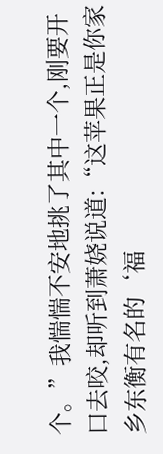个。”我惴惴不安地挑了其中一个,刚要开口去咬,却听到萧娆说道:“这苹果正是你家乡东衡有名的‘福